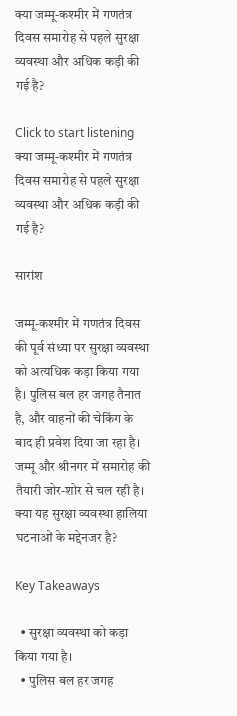क्या जम्मू-कश्मीर में गणतंत्र दिवस समारोह से पहले सुरक्षा व्यवस्था और अधिक कड़ी की गई है?

Click to start listening
क्या जम्मू-कश्मीर में गणतंत्र दिवस समारोह से पहले सुरक्षा व्यवस्था और अधिक कड़ी की गई है?

सारांश

जम्मू-कश्मीर में गणतंत्र दिवस की पूर्व संध्या पर सुरक्षा व्यवस्था को अत्यधिक कड़ा किया गया है। पुलिस बल हर जगह तैनात है, और वाहनों की चेकिंग के बाद ही प्रवेश दिया जा रहा है। जम्मू और श्रीनगर में समारोह की तैयारी जोर-शोर से चल रही है। क्या यह सुरक्षा व्यवस्था हालिया घटनाओं के मद्देनजर है?

Key Takeaways

  • सुरक्षा व्यवस्था को कड़ा किया गया है।
  • पुलिस बल हर जगह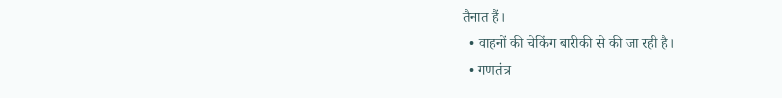तैनात हैं।
  • वाहनों की चेकिंग बारीकी से की जा रही है।
  • गणतंत्र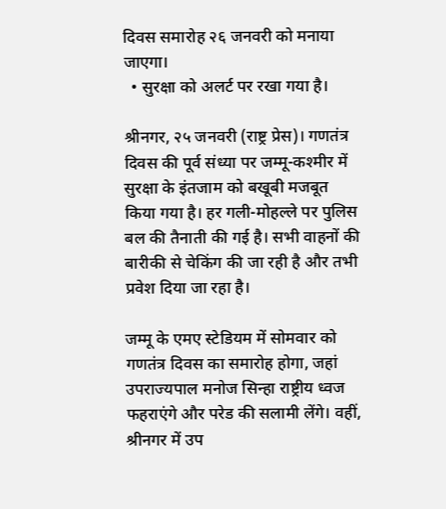दिवस समारोह २६ जनवरी को मनाया जाएगा।
  • सुरक्षा को अलर्ट पर रखा गया है।

श्रीनगर, २५ जनवरी (राष्ट्र प्रेस)। गणतंत्र दिवस की पूर्व संध्या पर जम्मू-कश्मीर में सुरक्षा के इंतजाम को बखूबी मजबूत किया गया है। हर गली-मोहल्ले पर पुलिस बल की तैनाती की गई है। सभी वाहनों की बारीकी से चेकिंग की जा रही है और तभी प्रवेश दिया जा रहा है।

जम्मू के एमए स्टेडियम में सोमवार को गणतंत्र दिवस का समारोह होगा, जहां उपराज्यपाल मनोज सिन्हा राष्ट्रीय ध्वज फहराएंगे और परेड की सलामी लेंगे। वहीं, श्रीनगर में उप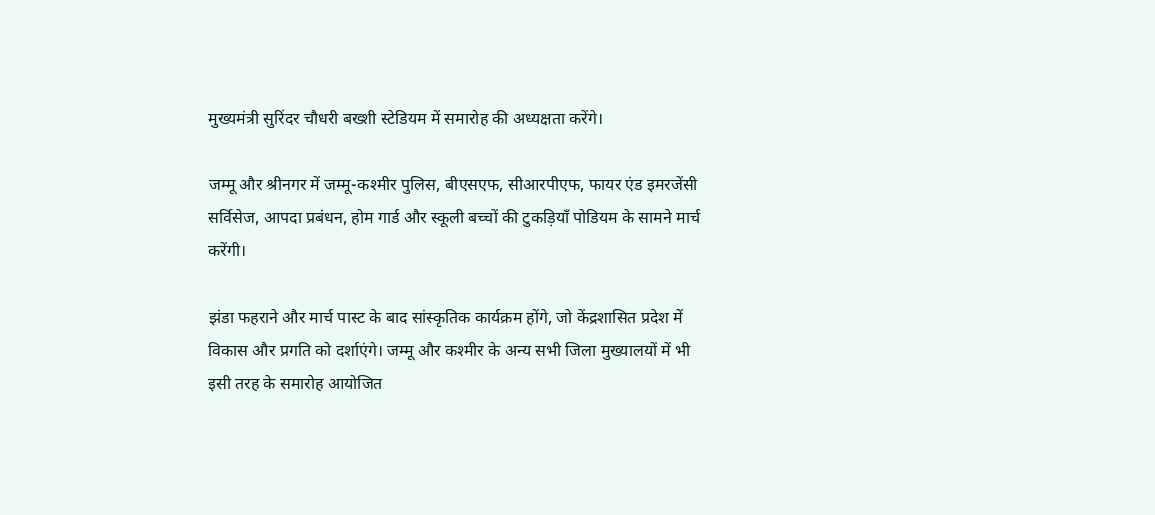मुख्यमंत्री सुरिंदर चौधरी बख्शी स्टेडियम में समारोह की अध्यक्षता करेंगे।

जम्मू और श्रीनगर में जम्मू-कश्मीर पुलिस, बीएसएफ, सीआरपीएफ, फायर एंड इमरजेंसी सर्विसेज, आपदा प्रबंधन, होम गार्ड और स्कूली बच्चों की टुकड़ियाँ पोडियम के सामने मार्च करेंगी।

झंडा फहराने और मार्च पास्ट के बाद सांस्कृतिक कार्यक्रम होंगे, जो केंद्रशासित प्रदेश में विकास और प्रगति को दर्शाएंगे। जम्मू और कश्मीर के अन्य सभी जिला मुख्यालयों में भी इसी तरह के समारोह आयोजित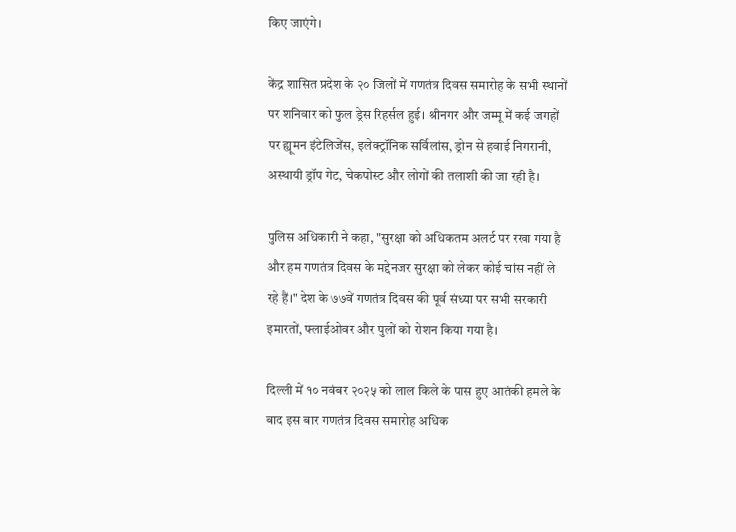किए जाएंगे।

केंद्र शासित प्रदेश के २० जिलों में गणतंत्र दिवस समारोह के सभी स्थानों पर शनिवार को फुल ड्रेस रिहर्सल हुई। श्रीनगर और जम्मू में कई जगहों पर ह्यूमन इंटेलिजेंस, इलेक्ट्रॉनिक सर्विलांस, ड्रोन से हवाई निगरानी, अस्थायी ड्रॉप गेट, चेकपोस्ट और लोगों की तलाशी की जा रही है।

पुलिस अधिकारी ने कहा, "सुरक्षा को अधिकतम अलर्ट पर रखा गया है और हम गणतंत्र दिवस के मद्देनजर सुरक्षा को लेकर कोई चांस नहीं ले रहे हैं।" देश के ७७वें गणतंत्र दिवस की पूर्व संध्या पर सभी सरकारी इमारतों, फ्लाईओवर और पुलों को रोशन किया गया है।

दिल्ली में १० नवंबर २०२५ को लाल किले के पास हुए आतंकी हमले के बाद इस बार गणतंत्र दिवस समारोह अधिक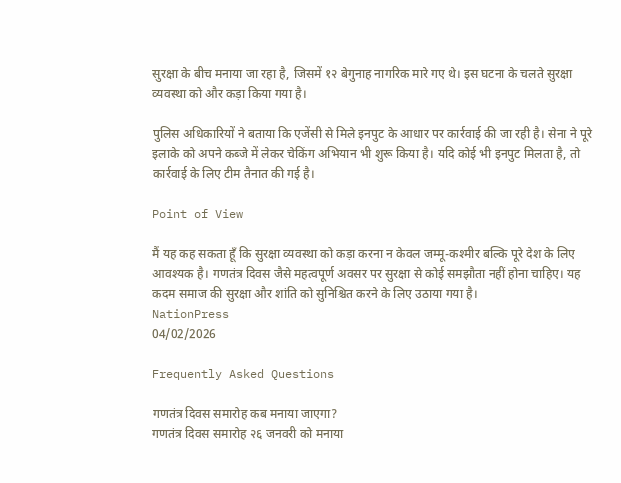सुरक्षा के बीच मनाया जा रहा है, जिसमें १२ बेगुनाह नागरिक मारे गए थे। इस घटना के चलते सुरक्षा व्यवस्था को और कड़ा किया गया है।

पुलिस अधिकारियों ने बताया कि एजेंसी से मिले इनपुट के आधार पर कार्रवाई की जा रही है। सेना ने पूरे इलाके को अपने कब्जे में लेकर चेकिंग अभियान भी शुरू किया है। यदि कोई भी इनपुट मिलता है, तो कार्रवाई के लिए टीम तैनात की गई है।

Point of View

मैं यह कह सकता हूँ कि सुरक्षा व्यवस्था को कड़ा करना न केवल जम्मू-कश्मीर बल्कि पूरे देश के लिए आवश्यक है। गणतंत्र दिवस जैसे महत्वपूर्ण अवसर पर सुरक्षा से कोई समझौता नहीं होना चाहिए। यह कदम समाज की सुरक्षा और शांति को सुनिश्चित करने के लिए उठाया गया है।
NationPress
04/02/2026

Frequently Asked Questions

गणतंत्र दिवस समारोह कब मनाया जाएगा?
गणतंत्र दिवस समारोह २६ जनवरी को मनाया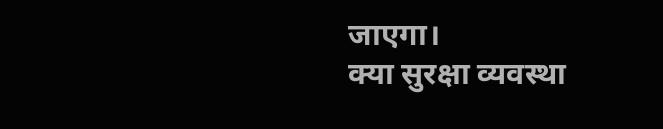जाएगा।
क्या सुरक्षा व्यवस्था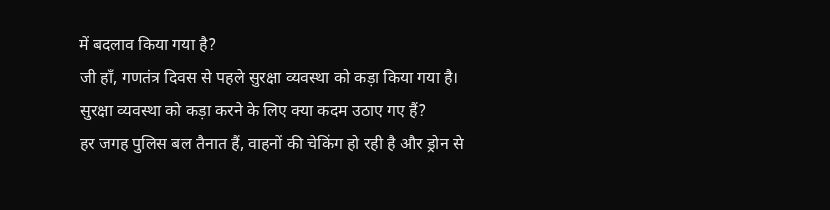में बदलाव किया गया है?
जी हाँ, गणतंत्र दिवस से पहले सुरक्षा व्यवस्था को कड़ा किया गया है।
सुरक्षा व्यवस्था को कड़ा करने के लिए क्या कदम उठाए गए हैं?
हर जगह पुलिस बल तैनात हैं, वाहनों की चेकिंग हो रही है और ड्रोन से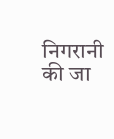निगरानी की जा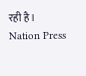रही है।
Nation Press